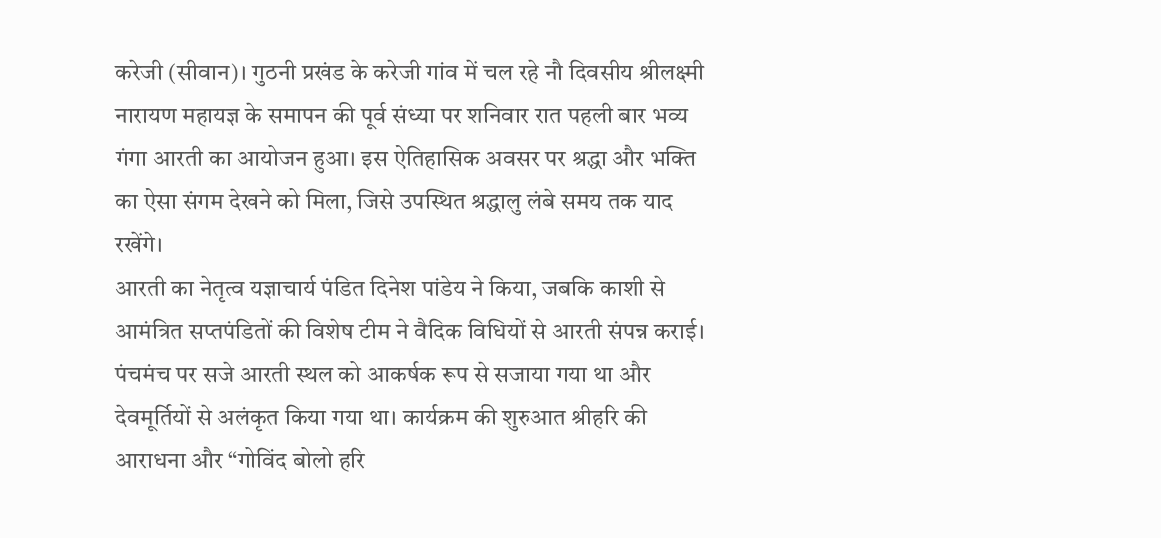करेजी (सीवान)। गुठनी प्रखंड के करेजी गांव में चल रहे नौ दिवसीय श्रीलक्ष्मी नारायण महायज्ञ के समापन की पूर्व संध्या पर शनिवार रात पहली बार भव्य गंगा आरती का आयोजन हुआ। इस ऐतिहासिक अवसर पर श्रद्धा और भक्ति का ऐसा संगम देखने को मिला, जिसे उपस्थित श्रद्धालु लंबे समय तक याद रखेंगे।
आरती का नेतृत्व यज्ञाचार्य पंडित दिनेश पांडेय ने किया, जबकि काशी से आमंत्रित सप्तपंडितों की विशेष टीम ने वैदिक विधियों से आरती संपन्न कराई। पंचमंच पर सजे आरती स्थल को आकर्षक रूप से सजाया गया था और देवमूर्तियों से अलंकृत किया गया था। कार्यक्रम की शुरुआत श्रीहरि की आराधना और “गोविंद बोलो हरि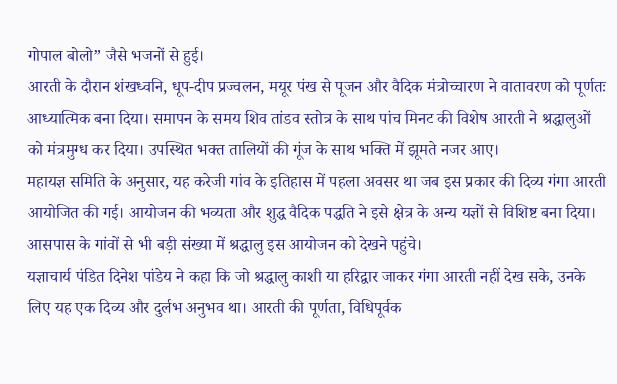गोपाल बोलो” जैसे भजनों से हुई।
आरती के दौरान शंखध्वनि, धूप-दीप प्रज्वलन, मयूर पंख से पूजन और वैदिक मंत्रोच्चारण ने वातावरण को पूर्णतः आध्यात्मिक बना दिया। समापन के समय शिव तांडव स्तोत्र के साथ पांच मिनट की विशेष आरती ने श्रद्धालुओं को मंत्रमुग्ध कर दिया। उपस्थित भक्त तालियों की गूंज के साथ भक्ति में झूमते नजर आए।
महायज्ञ समिति के अनुसार, यह करेजी गांव के इतिहास में पहला अवसर था जब इस प्रकार की दिव्य गंगा आरती आयोजित की गई। आयोजन की भव्यता और शुद्ध वैदिक पद्धति ने इसे क्षेत्र के अन्य यज्ञों से विशिष्ट बना दिया। आसपास के गांवों से भी बड़ी संख्या में श्रद्धालु इस आयोजन को देखने पहुंचे।
यज्ञाचार्य पंडित दिनेश पांडेय ने कहा कि जो श्रद्धालु काशी या हरिद्वार जाकर गंगा आरती नहीं देख सके, उनके लिए यह एक दिव्य और दुर्लभ अनुभव था। आरती की पूर्णता, विधिपूर्वक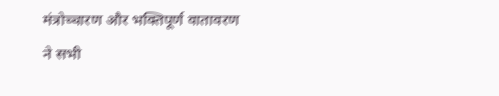मंत्रोच्चारण और भक्तिपूर्ण वातावरण ने सभी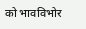को भावविभोर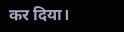कर दिया।